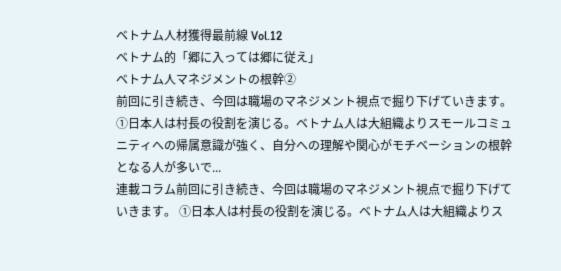ベトナム人材獲得最前線 Vol.12
ベトナム的「郷に入っては郷に従え」
ベトナム人マネジメントの根幹②
前回に引き続き、今回は職場のマネジメント視点で掘り下げていきます。 ①日本人は村長の役割を演じる。ベトナム人は大組織よりスモールコミュニティへの帰属意識が強く、自分への理解や関心がモチベーションの根幹となる人が多いで...
連載コラム前回に引き続き、今回は職場のマネジメント視点で掘り下げていきます。 ①日本人は村長の役割を演じる。ベトナム人は大組織よりス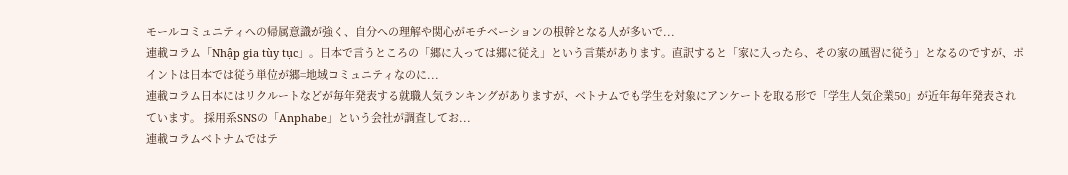モールコミュニティへの帰属意識が強く、自分への理解や関心がモチベーションの根幹となる人が多いで...
連載コラム「Nhập gia tùy tục」。日本で言うところの「郷に入っては郷に従え」という言葉があります。直訳すると「家に入ったら、その家の風習に従う」となるのですが、ポイントは日本では従う単位が郷=地域コミュニティなのに...
連載コラム日本にはリクルートなどが毎年発表する就職人気ランキングがありますが、ベトナムでも学生を対象にアンケートを取る形で「学生人気企業50」が近年毎年発表されています。 採用系SNSの「Anphabe」という会社が調査してお...
連載コラムベトナムではテ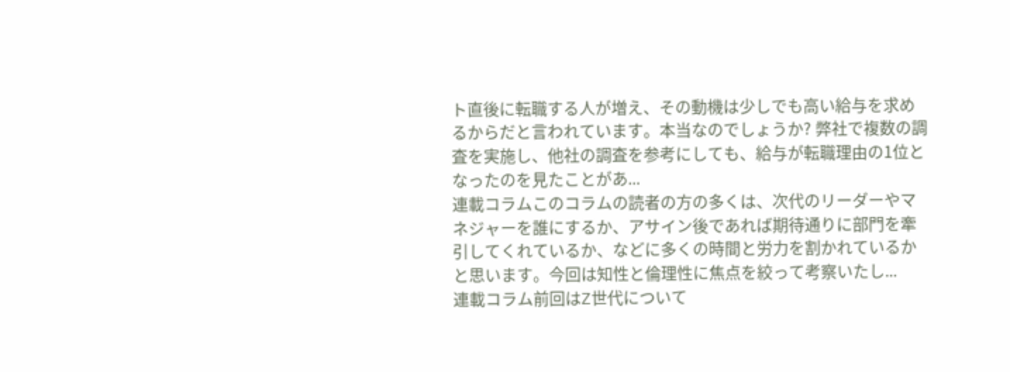ト直後に転職する人が増え、その動機は少しでも高い給与を求めるからだと言われています。本当なのでしょうか? 弊社で複数の調査を実施し、他社の調査を参考にしても、給与が転職理由の1位となったのを見たことがあ...
連載コラムこのコラムの読者の方の多くは、次代のリーダーやマネジャーを誰にするか、アサイン後であれば期待通りに部門を牽引してくれているか、などに多くの時間と労力を割かれているかと思います。今回は知性と倫理性に焦点を絞って考察いたし...
連載コラム前回はZ世代について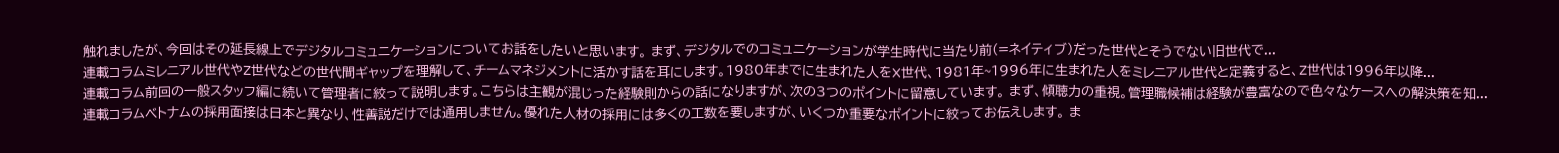触れましたが、今回はその延長線上でデジタルコミュニケーションについてお話をしたいと思います。 まず、デジタルでのコミュニケーションが学生時代に当たり前(=ネイティブ)だった世代とそうでない旧世代で...
連載コラムミレニアル世代やZ世代などの世代間ギャップを理解して、チームマネジメントに活かす話を耳にします。1980年までに生まれた人をX世代、1981年~1996年に生まれた人をミレニアル世代と定義すると、Z世代は1996年以降...
連載コラム前回の一般スタッフ編に続いて管理者に絞って説明します。こちらは主観が混じった経験則からの話になりますが、次の3つのポイントに留意しています。 まず、傾聴力の重視。管理職候補は経験が豊富なので色々なケースへの解決策を知...
連載コラムベトナムの採用面接は日本と異なり、性善説だけでは通用しません。優れた人材の採用には多くの工数を要しますが、いくつか重要なポイントに絞ってお伝えします。 ま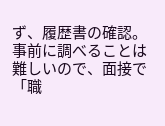ず、履歴書の確認。事前に調べることは難しいので、面接で「職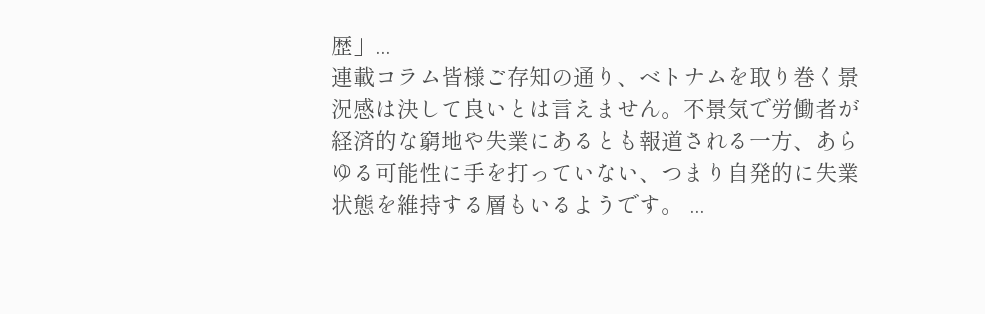歴」...
連載コラム皆様ご存知の通り、ベトナムを取り巻く景況感は決して良いとは言えません。不景気で労働者が経済的な窮地や失業にあるとも報道される一方、あらゆる可能性に手を打っていない、つまり自発的に失業状態を維持する層もいるようです。 ...